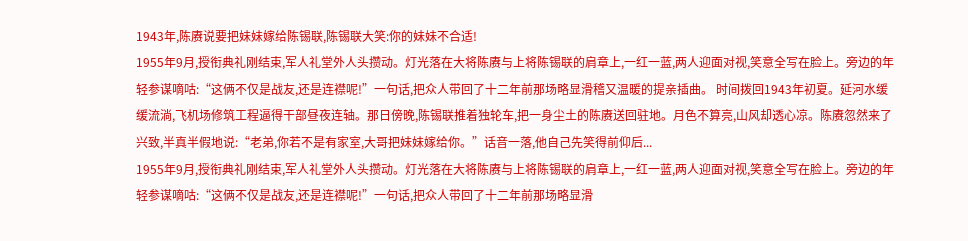1943年,陈赓说要把妹妹嫁给陈锡联,陈锡联大笑:你的妹妹不合适!
1955年9月,授衔典礼刚结束,军人礼堂外人头攒动。灯光落在大将陈赓与上将陈锡联的肩章上,一红一蓝,两人迎面对视,笑意全写在脸上。旁边的年轻参谋嘀咕:“这俩不仅是战友,还是连襟呢!”一句话,把众人带回了十二年前那场略显滑稽又温暖的提亲插曲。 时间拨回1943年初夏。延河水缓缓流淌,飞机场修筑工程逼得干部昼夜连轴。那日傍晚,陈锡联推着独轮车,把一身尘土的陈赓送回驻地。月色不算亮,山风却透心凉。陈赓忽然来了兴致,半真半假地说:“老弟,你若不是有家室,大哥把妹妹嫁给你。”话音一落,他自己先笑得前仰后...
1955年9月,授衔典礼刚结束,军人礼堂外人头攒动。灯光落在大将陈赓与上将陈锡联的肩章上,一红一蓝,两人迎面对视,笑意全写在脸上。旁边的年轻参谋嘀咕:“这俩不仅是战友,还是连襟呢!”一句话,把众人带回了十二年前那场略显滑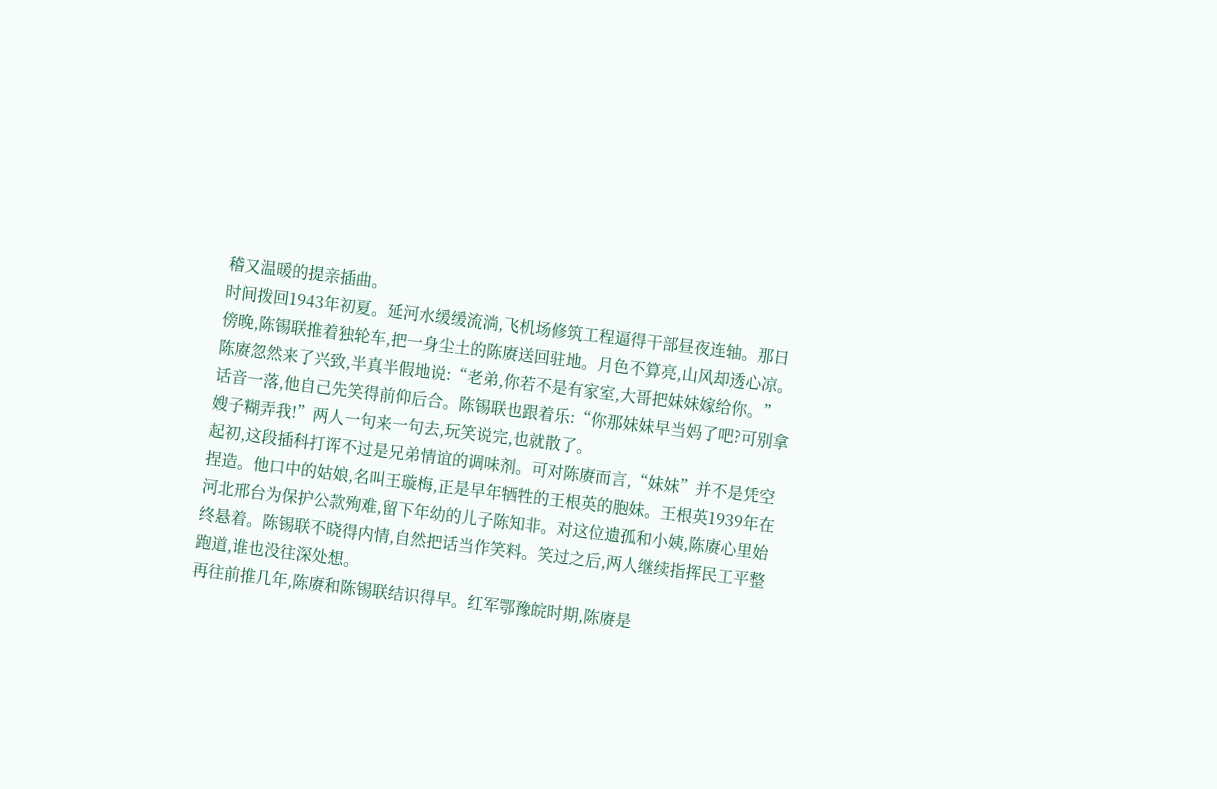稽又温暖的提亲插曲。
时间拨回1943年初夏。延河水缓缓流淌,飞机场修筑工程逼得干部昼夜连轴。那日傍晚,陈锡联推着独轮车,把一身尘土的陈赓送回驻地。月色不算亮,山风却透心凉。陈赓忽然来了兴致,半真半假地说:“老弟,你若不是有家室,大哥把妹妹嫁给你。”话音一落,他自己先笑得前仰后合。陈锡联也跟着乐:“你那妹妹早当妈了吧?可别拿嫂子糊弄我!”两人一句来一句去,玩笑说完,也就散了。
起初,这段插科打诨不过是兄弟情谊的调味剂。可对陈赓而言,“妹妹”并不是凭空捏造。他口中的姑娘,名叫王璇梅,正是早年牺牲的王根英的胞妹。王根英1939年在河北邢台为保护公款殉难,留下年幼的儿子陈知非。对这位遗孤和小姨,陈赓心里始终悬着。陈锡联不晓得内情,自然把话当作笑料。笑过之后,两人继续指挥民工平整跑道,谁也没往深处想。
再往前推几年,陈赓和陈锡联结识得早。红军鄂豫皖时期,陈赓是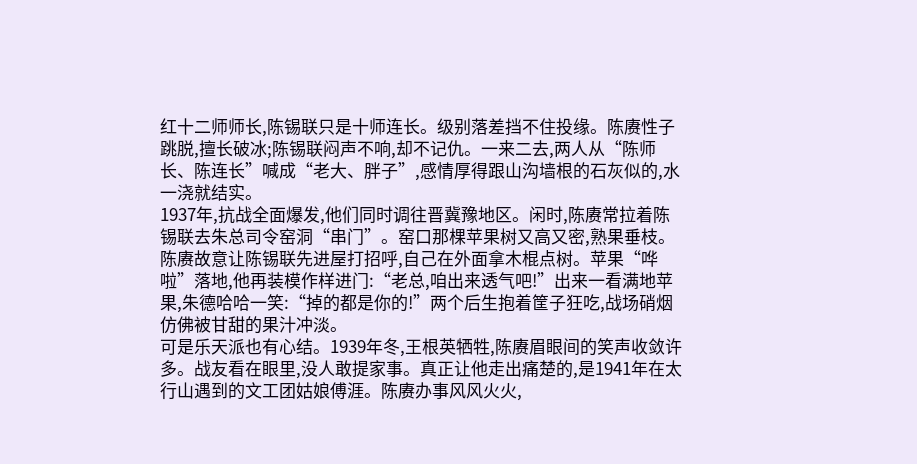红十二师师长,陈锡联只是十师连长。级别落差挡不住投缘。陈赓性子跳脱,擅长破冰;陈锡联闷声不响,却不记仇。一来二去,两人从“陈师长、陈连长”喊成“老大、胖子”,感情厚得跟山沟墙根的石灰似的,水一浇就结实。
1937年,抗战全面爆发,他们同时调往晋冀豫地区。闲时,陈赓常拉着陈锡联去朱总司令窑洞“串门”。窑口那棵苹果树又高又密,熟果垂枝。陈赓故意让陈锡联先进屋打招呼,自己在外面拿木棍点树。苹果“哗啦”落地,他再装模作样进门:“老总,咱出来透气吧!”出来一看满地苹果,朱德哈哈一笑:“掉的都是你的!”两个后生抱着筐子狂吃,战场硝烟仿佛被甘甜的果汁冲淡。
可是乐天派也有心结。1939年冬,王根英牺牲,陈赓眉眼间的笑声收敛许多。战友看在眼里,没人敢提家事。真正让他走出痛楚的,是1941年在太行山遇到的文工团姑娘傅涯。陈赓办事风风火火,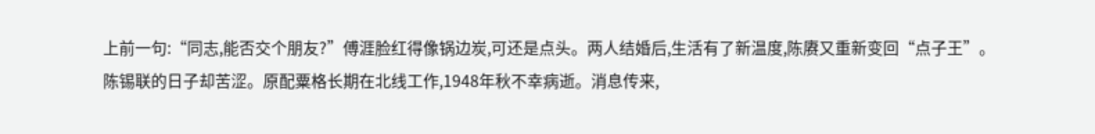上前一句:“同志,能否交个朋友?”傅涯脸红得像锅边炭,可还是点头。两人结婚后,生活有了新温度,陈赓又重新变回“点子王”。
陈锡联的日子却苦涩。原配粟格长期在北线工作,1948年秋不幸病逝。消息传来,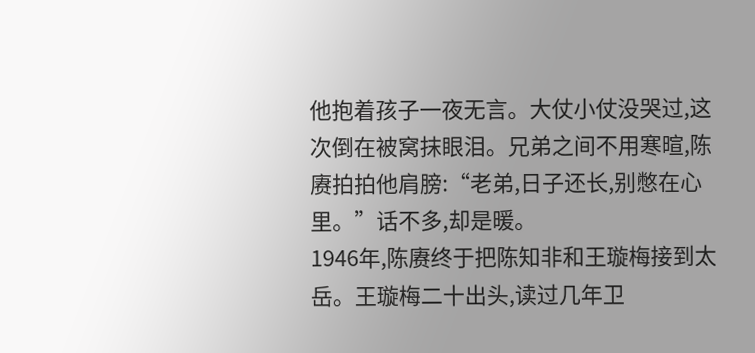他抱着孩子一夜无言。大仗小仗没哭过,这次倒在被窝抹眼泪。兄弟之间不用寒暄,陈赓拍拍他肩膀:“老弟,日子还长,别憋在心里。”话不多,却是暖。
1946年,陈赓终于把陈知非和王璇梅接到太岳。王璇梅二十出头,读过几年卫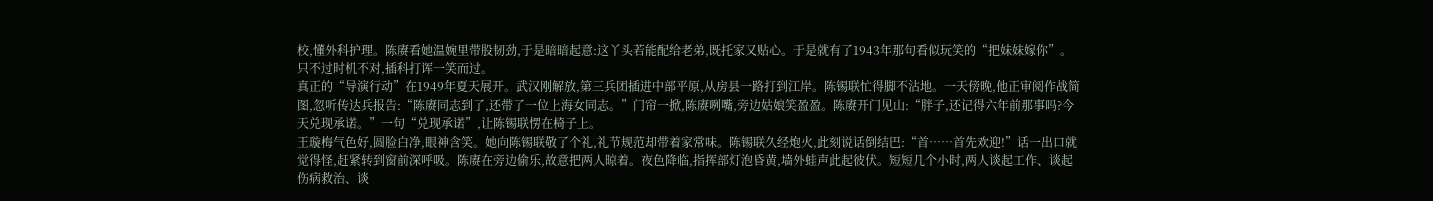校,懂外科护理。陈赓看她温婉里带股韧劲,于是暗暗起意:这丫头若能配给老弟,既托家又贴心。于是就有了1943年那句看似玩笑的“把妹妹嫁你”。只不过时机不对,插科打诨一笑而过。
真正的“导演行动”在1949年夏天展开。武汉刚解放,第三兵团插进中部平原,从房县一路打到江岸。陈锡联忙得脚不沾地。一天傍晚,他正审阅作战简图,忽听传达兵报告:“陈赓同志到了,还带了一位上海女同志。”门帘一掀,陈赓咧嘴,旁边姑娘笑盈盈。陈赓开门见山:“胖子,还记得六年前那事吗?今天兑现承诺。”一句“兑现承诺”,让陈锡联愣在椅子上。
王璇梅气色好,圆脸白净,眼神含笑。她向陈锡联敬了个礼,礼节规范却带着家常味。陈锡联久经炮火,此刻说话倒结巴:“首……首先欢迎!”话一出口就觉得怪,赶紧转到窗前深呼吸。陈赓在旁边偷乐,故意把两人晾着。夜色降临,指挥部灯泡昏黄,墙外蛙声此起彼伏。短短几个小时,两人谈起工作、谈起伤病救治、谈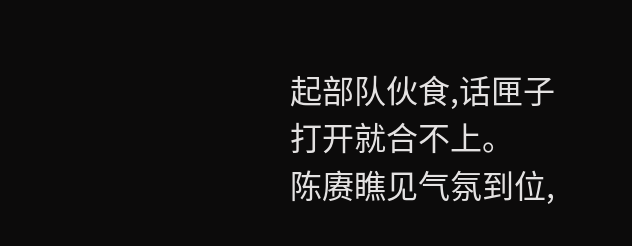起部队伙食,话匣子打开就合不上。
陈赓瞧见气氛到位,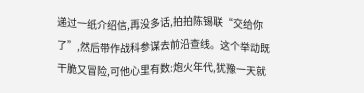递过一纸介绍信,再没多话,拍拍陈锡联“交给你了”,然后带作战科参谋去前沿查线。这个举动既干脆又冒险,可他心里有数:炮火年代,犹豫一天就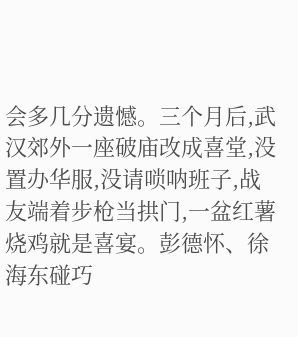会多几分遗憾。三个月后,武汉郊外一座破庙改成喜堂,没置办华服,没请唢呐班子,战友端着步枪当拱门,一盆红薯烧鸡就是喜宴。彭德怀、徐海东碰巧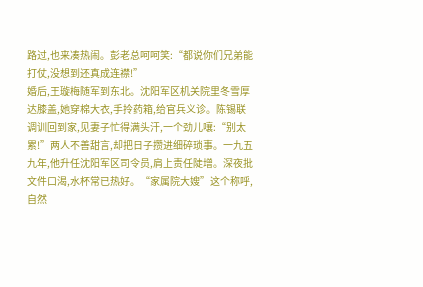路过,也来凑热闹。彭老总呵呵笑:“都说你们兄弟能打仗,没想到还真成连襟!”
婚后,王璇梅随军到东北。沈阳军区机关院里冬雪厚达膝盖,她穿棉大衣,手拎药箱,给官兵义诊。陈锡联调训回到家,见妻子忙得满头汗,一个劲儿嚷:“别太累!”两人不善甜言,却把日子攒进细碎琐事。一九五九年,他升任沈阳军区司令员,肩上责任陡增。深夜批文件口渴,水杯常已热好。“家属院大嫂”这个称呼,自然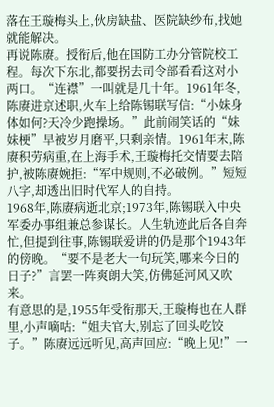落在王璇梅头上,伙房缺盐、医院缺纱布,找她就能解决。
再说陈赓。授衔后,他在国防工办分管院校工程。每次下东北,都要拐去司令部看看这对小两口。“连襟”一叫就是几十年。1961年冬,陈赓进京述职,火车上给陈锡联写信:“小妹身体如何?天冷少跑操场。”此前闹笑话的“妹妹梗”早被岁月磨平,只剩亲情。1961年末,陈赓积劳病重,在上海手术,王璇梅托交情要去陪护,被陈赓婉拒:“军中规则,不必破例。”短短八字,却透出旧时代军人的自持。
1968年,陈赓病逝北京;1973年,陈锡联入中央军委办事组兼总参谋长。人生轨迹此后各自奔忙,但提到往事,陈锡联爱讲的仍是那个1943年的傍晚。“要不是老大一句玩笑,哪来今日的日子?”言罢一阵爽朗大笑,仿佛延河风又吹来。
有意思的是,1955年受衔那天,王璇梅也在人群里,小声嘀咕:“姐夫官大,别忘了回头吃饺子。”陈赓远远听见,高声回应:“晚上见!”一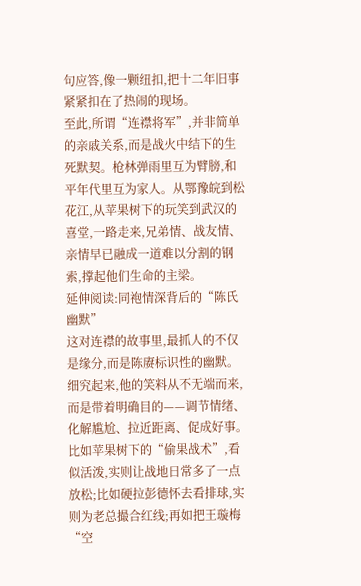句应答,像一颗纽扣,把十二年旧事紧紧扣在了热闹的现场。
至此,所谓“连襟将军”,并非简单的亲戚关系,而是战火中结下的生死默契。枪林弹雨里互为臂膀,和平年代里互为家人。从鄂豫皖到松花江,从苹果树下的玩笑到武汉的喜堂,一路走来,兄弟情、战友情、亲情早已融成一道难以分割的钢索,撑起他们生命的主梁。
延伸阅读:同袍情深背后的“陈氏幽默”
这对连襟的故事里,最抓人的不仅是缘分,而是陈赓标识性的幽默。细究起来,他的笑料从不无端而来,而是带着明确目的——调节情绪、化解尴尬、拉近距离、促成好事。比如苹果树下的“偷果战术”,看似活泼,实则让战地日常多了一点放松;比如硬拉彭德怀去看排球,实则为老总撮合红线;再如把王璇梅“空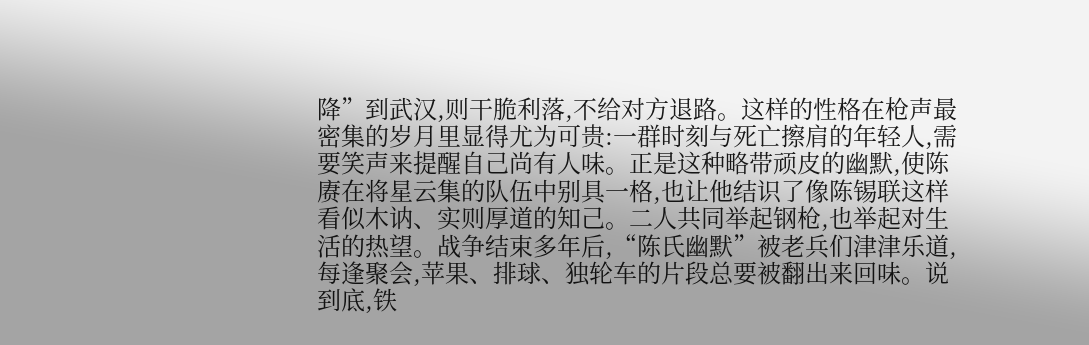降”到武汉,则干脆利落,不给对方退路。这样的性格在枪声最密集的岁月里显得尤为可贵:一群时刻与死亡擦肩的年轻人,需要笑声来提醒自己尚有人味。正是这种略带顽皮的幽默,使陈赓在将星云集的队伍中别具一格,也让他结识了像陈锡联这样看似木讷、实则厚道的知己。二人共同举起钢枪,也举起对生活的热望。战争结束多年后,“陈氏幽默”被老兵们津津乐道,每逢聚会,苹果、排球、独轮车的片段总要被翻出来回味。说到底,铁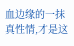血边缘的一抹真性情,才是这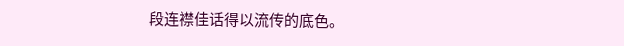段连襟佳话得以流传的底色。